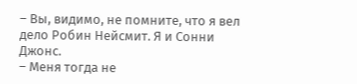– Вы, видимо, не помните, что я вел дело Робин Нейсмит. Я и Сонни Джонс.
– Меня тогда не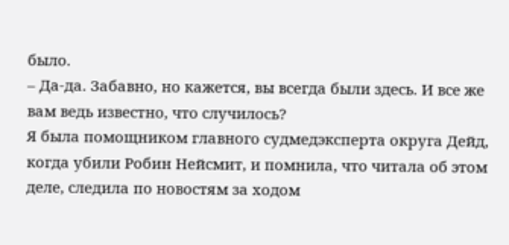было.
– Да-да. Забавно, но кажется, вы всегда были здесь. И все же вам ведь известно, что случилось?
Я была помощником главного судмедэксперта округа Дейд, когда убили Робин Нейсмит, и помнила, что читала об этом деле, следила по новостям за ходом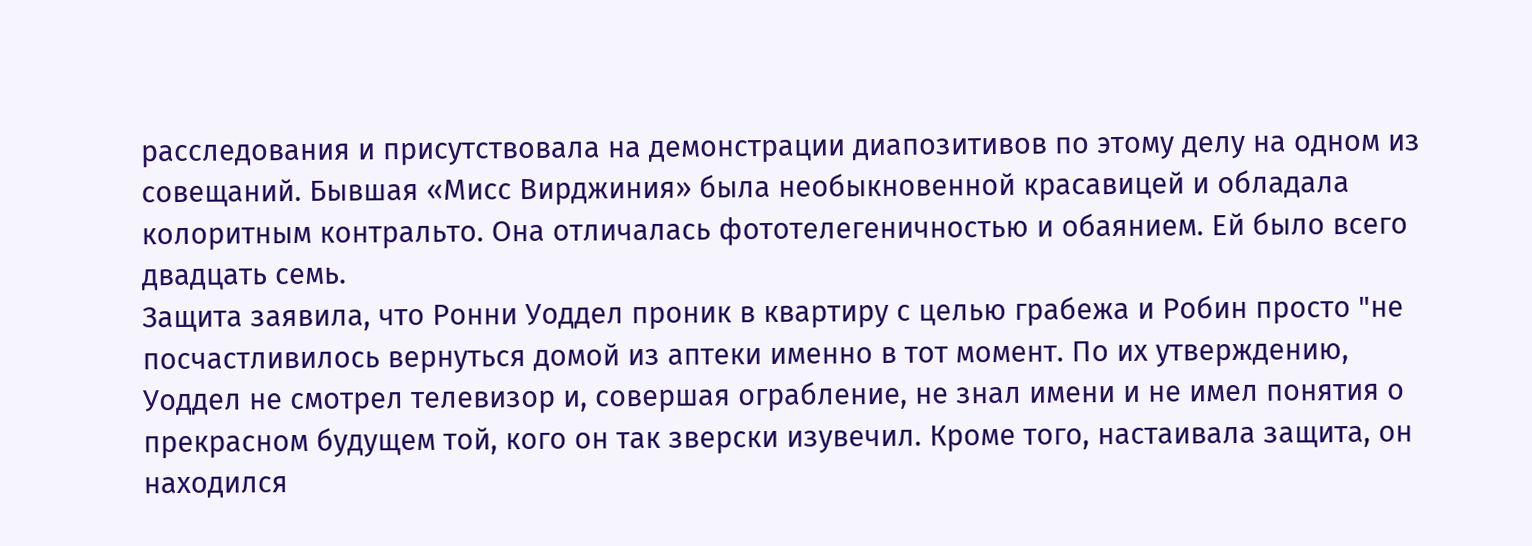расследования и присутствовала на демонстрации диапозитивов по этому делу на одном из совещаний. Бывшая «Мисс Вирджиния» была необыкновенной красавицей и обладала колоритным контральто. Она отличалась фототелегеничностью и обаянием. Ей было всего двадцать семь.
Защита заявила, что Ронни Уоддел проник в квартиру с целью грабежа и Робин просто "не посчастливилось вернуться домой из аптеки именно в тот момент. По их утверждению, Уоддел не смотрел телевизор и, совершая ограбление, не знал имени и не имел понятия о прекрасном будущем той, кого он так зверски изувечил. Кроме того, настаивала защита, он находился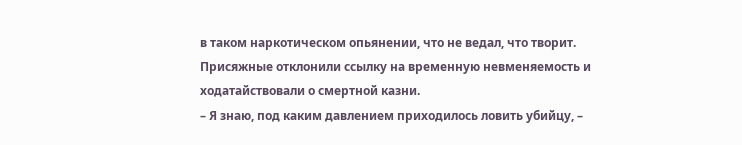в таком наркотическом опьянении, что не ведал, что творит. Присяжные отклонили ссылку на временную невменяемость и ходатайствовали о смертной казни.
– Я знаю, под каким давлением приходилось ловить убийцу, –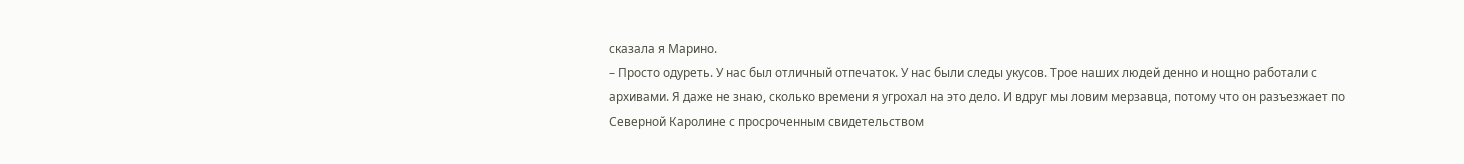сказала я Марино.
– Просто одуреть. У нас был отличный отпечаток. У нас были следы укусов. Трое наших людей денно и нощно работали с архивами. Я даже не знаю, сколько времени я угрохал на это дело. И вдруг мы ловим мерзавца, потому что он разъезжает по Северной Каролине с просроченным свидетельством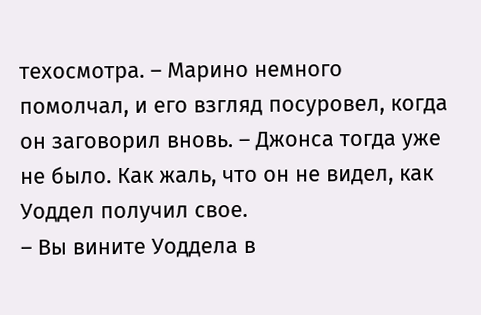техосмотра. – Марино немного помолчал, и его взгляд посуровел, когда он заговорил вновь. – Джонса тогда уже не было. Как жаль, что он не видел, как Уоддел получил свое.
– Вы вините Уоддела в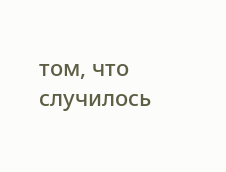том, что случилось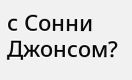с Сонни Джонсом?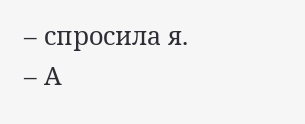– спросила я.
– А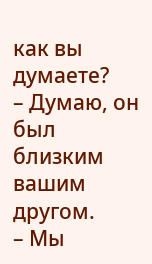как вы думаете?
– Думаю, он был близким вашим другом.
– Мы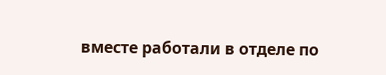вместе работали в отделе по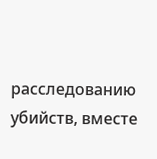расследованию убийств, вместе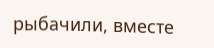рыбачили, вместе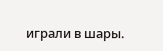играли в шары.